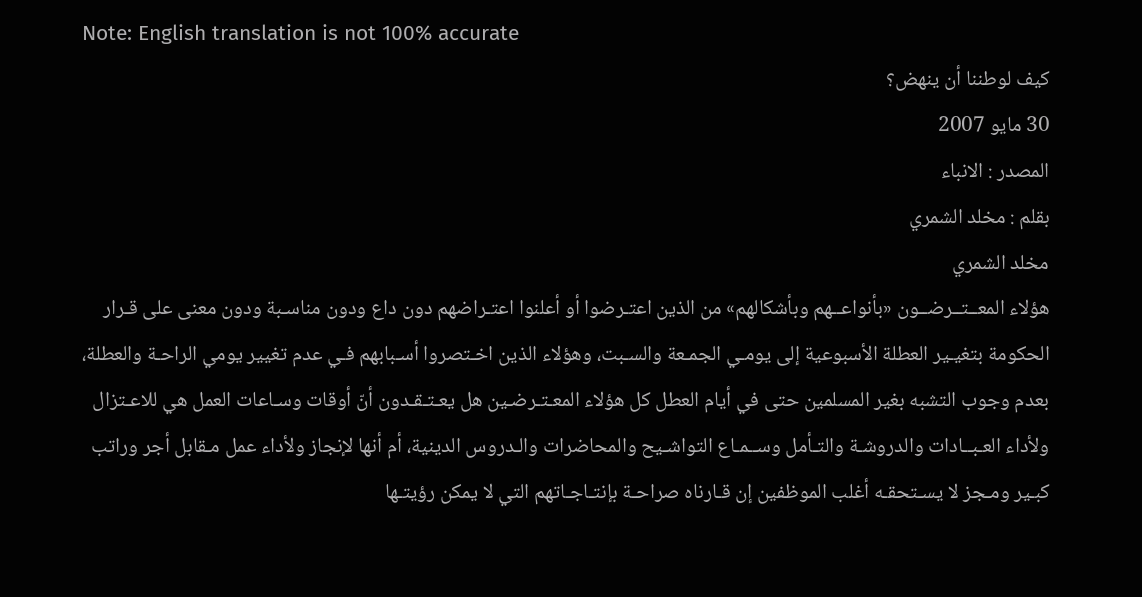Note: English translation is not 100% accurate
كيف لوطننا أن ينهض؟
30 مايو 2007
المصدر : الانباء
بقلم : مخلد الشمري
مخلد الشمري
هؤلاء المعــتــرضــون «بأنواعــهم وبأشكالهم» من الذين اعتـرضوا أو أعلنوا اعتـراضهم دون داع ودون مناسـبة ودون معنى على قـرار الحكومة بتغيـير العطلة الأسبوعية إلى يومـي الجمـعة والسـبت، وهؤلاء الذين اخـتصروا أسـبابهم فـي عدم تغيير يومي الراحـة والعطلة، بعدم وجوب التشبه بغير المسلمين حتى في أيام العطل كل هؤلاء المعـتـرضـين هل يعـتـقـدون أنّ أوقات وسـاعات العمل هي للاعـتزال ولأداء العـبــادات والدروشـة والتـأمل وســمـاع التواشـيح والمحاضرات والـدروس الدينية، أم أنها لإنجاز ولأداء عمل مـقابل أجر وراتب كبـير ومـجز لا يسـتحقـه أغلب الموظفين إن قـارناه صراحـة بإنتـاجـاتهم التي لا يمكن رؤيتـها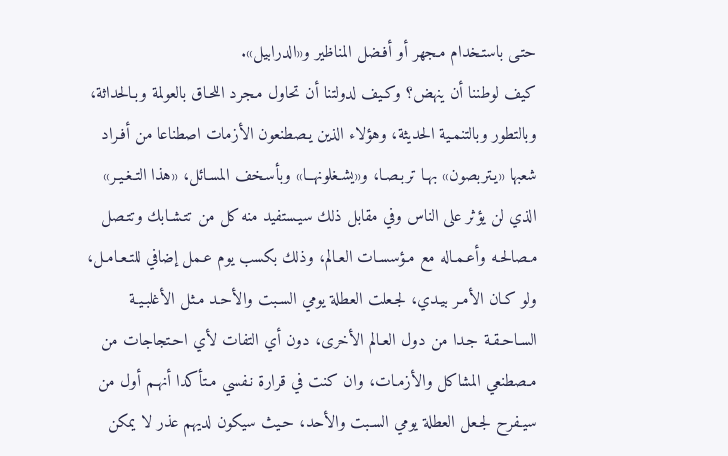حتـى باستـخدام مـجهر أو أفـضل المناظير و«الدرابيل».
كيف لوطننا أن ينهض؟ وكـيف لدولتنا أن تحاول مـجرد اللحـاق بالعولمة وبـالحداثة، وبالتطور وبالتنمـية الحديثة، وهؤلاء الذين يـصطنعون الأزمات اصطناعا من أفـراد شعبها «يـتربصون» بهـا تربـصـا، و«يشـغلونهــا» وبأسـخف المسـائل، «هذا التـغـيـر» الذي لن يؤثر على الناس وفي مقابل ذلك سيـستفيد منه كل من تتـشـابك وتتـصل مـصالحـه وأعـمـاله مع مـؤسسـات العـالم، وذلك بكسب يوم عـمل إضافي للتـعـامـل، ولو كـان الأمـر بيـدي، لجـعلت العطلة يومي السـبت والأحـد مـثل الأغلبـيـة السـاحـقـة جـدا من دول العـالم الأخرى، دون أي التفات لأي احـتجاجات من مـصطنعي المشاكل والأزمـات، وان كنت في قرارة نـفسي مـتأكدا أنهـم أول من سيـفرح لجـعل العطلة يومي السـبت والأحد، حـيث سيكون لديهم عذر لا يمكن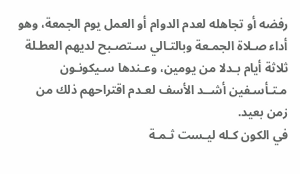رفضه أو تجاهله لعدم الدوام أو العمل يوم الجمعة، وهو أداء صـلاة الجمـعة وبالتـالي سـتصـبح لديهم العطـلة ثلاثة أيام بـدلا من يومين، وعـندها سـيكونـون مـتـأسـفين أشــد الأسف لعـدم اقتراحهم ذلك من زمن بعيد.
في الكون كـله ليـست ثـمـة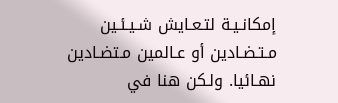إمكانـيـة لتـعـايش شـيـئـين مـتـضـادين أو عـالمين مـتضـادين نهـائيا. ولـكن هنا في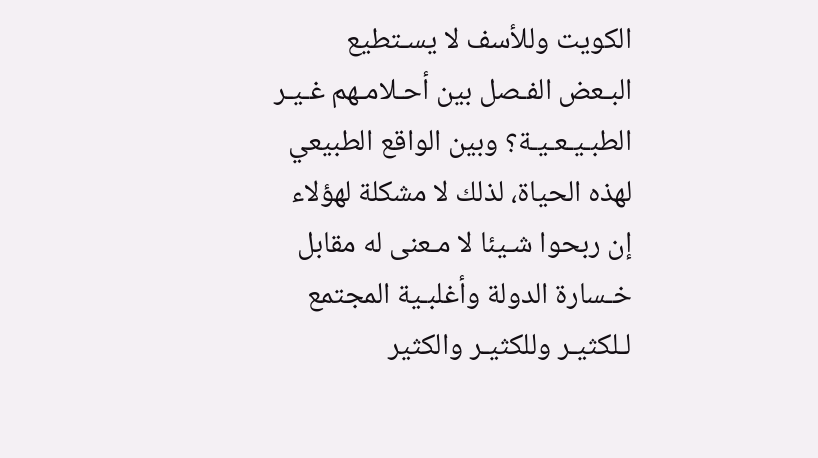الكويت وللأسف لا يسـتطيع البـعض الفـصل بين أحـلامـهم غـيـر الطبـيـعـيـة؟ وبين الواقع الطبيعي لهذه الحياة، لذلك لا مشكلة لهؤلاء إن ربحوا شـيئا لا مـعنى له مقابل خـسارة الدولة وأغلبـية المجتمع لـلكثيـر وللكثيـر والكثير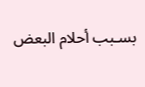بسـبب أحلام البعض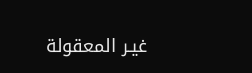غيـر المعقولة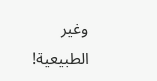وغير الطبيعية!